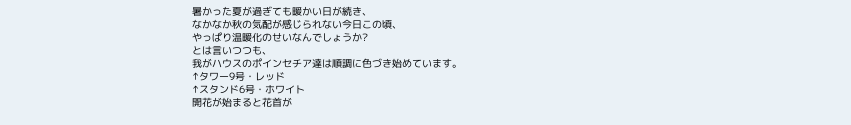暑かった夏が過ぎても暖かい日が続き、
なかなか秋の気配が感じられない今日この頃、
やっぱり温暖化のせいなんでしょうか?
とは言いつつも、
我がハウスのポインセチア達は順調に色づき始めています。
↑タワー9号・レッド
↑スタンド6号・ホワイト
開花が始まると花首が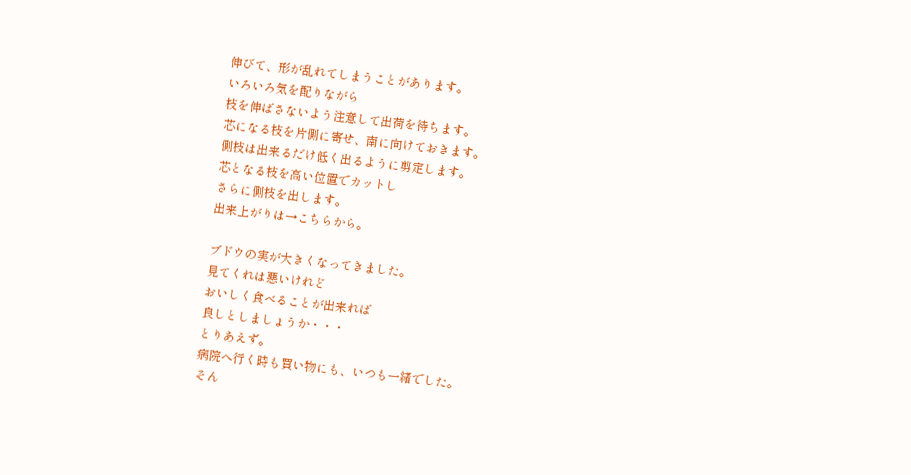伸びて、形が乱れてしまうことがあります。
いろいろ気を配りながら
枝を伸ばさないよう注意して出荷を待ちます。
芯になる枝を片側に寄せ、南に向けておきます。
側枝は出来るだけ低く出るように剪定します。
芯となる枝を高い位置でカットし
さらに側枝を出します。
出来上がりは→こちらから。

ブドウの実が大きくなってきました。
見てくれは悪いけれど
おいしく食べることが出来れば
良しとしましょうか・・・
とりあえず。
病院へ行く時も買い物にも、いつも一緒でした。
そん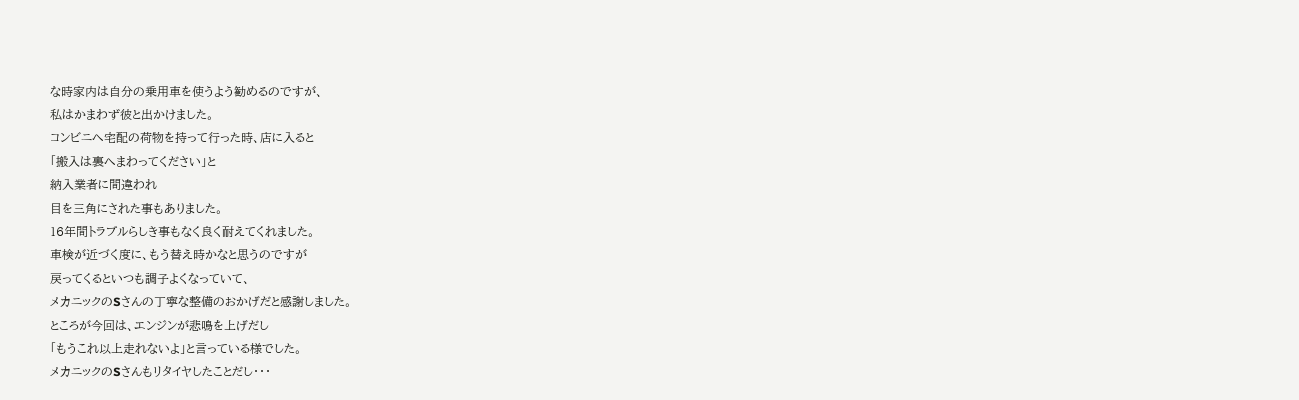な時家内は自分の乗用車を使うよう勧めるのですが、
私はかまわず彼と出かけました。
コンビニへ宅配の荷物を持って行った時、店に入ると
「搬入は裏へまわってください」と
納入業者に間違われ
目を三角にされた事もありました。
16年間トラブルらしき事もなく良く耐えてくれました。
車検が近づく度に、もう替え時かなと思うのですが
戻ってくるといつも調子よくなっていて、
メカニックのSさんの丁寧な整備のおかげだと感謝しました。
ところが今回は、エンジンが悲鳴を上げだし
「もうこれ以上走れないよ」と言っている様でした。
メカニックのSさんもリタイヤしたことだし・・・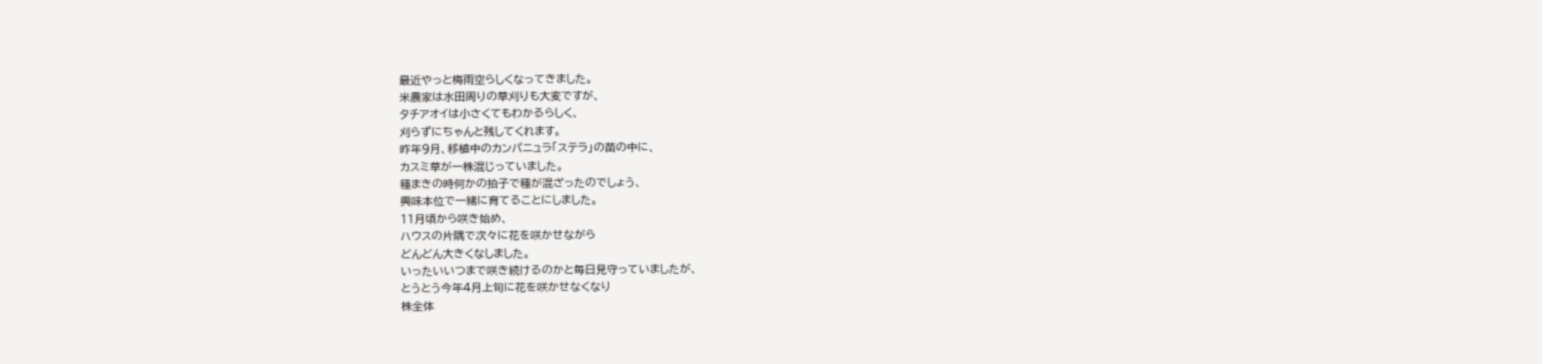最近やっと梅雨空らしくなってきました。
米農家は水田周りの草刈りも大変ですが、
タチアオイは小さくてもわかるらしく、
刈らずにちゃんと残してくれます。
昨年9月、移植中のカンパニュラ「ステラ」の苗の中に、
カスミ草が一株混じっていました。
種まきの時何かの拍子で種が混ざったのでしょう、
興味本位で一緒に育てることにしました。
11月頃から咲き始め、
ハウスの片隅で次々に花を咲かせながら
どんどん大きくなしました。
いったいいつまで咲き続けるのかと毎日見守っていましたが、
とうとう今年4月上旬に花を咲かせなくなり
株全体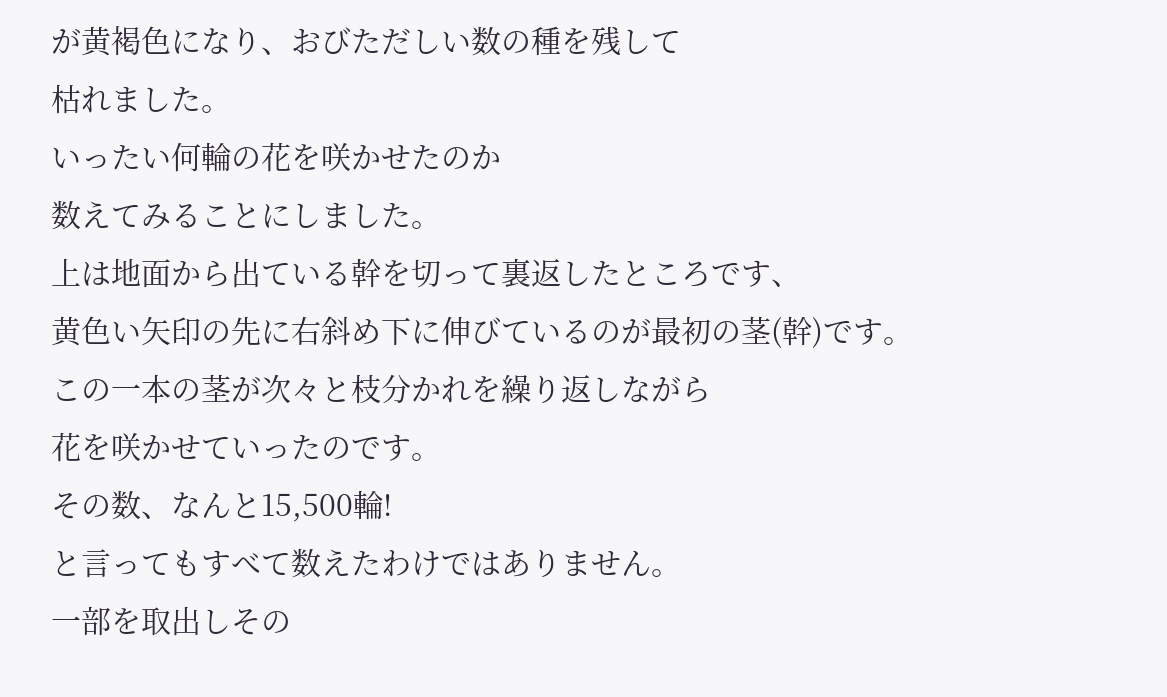が黄褐色になり、おびただしい数の種を残して
枯れました。
いったい何輪の花を咲かせたのか
数えてみることにしました。
上は地面から出ている幹を切って裏返したところです、
黄色い矢印の先に右斜め下に伸びているのが最初の茎(幹)です。
この一本の茎が次々と枝分かれを繰り返しながら
花を咲かせていったのです。
その数、なんと15,500輪!
と言ってもすべて数えたわけではありません。
一部を取出しその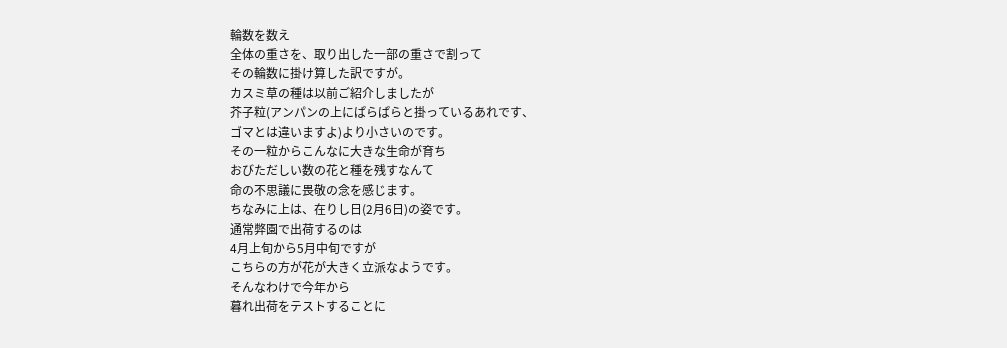輪数を数え
全体の重さを、取り出した一部の重さで割って
その輪数に掛け算した訳ですが。
カスミ草の種は以前ご紹介しましたが
芥子粒(アンパンの上にぱらぱらと掛っているあれです、
ゴマとは違いますよ)より小さいのです。
その一粒からこんなに大きな生命が育ち
おびただしい数の花と種を残すなんて
命の不思議に畏敬の念を感じます。
ちなみに上は、在りし日(2月6日)の姿です。
通常弊園で出荷するのは
4月上旬から5月中旬ですが
こちらの方が花が大きく立派なようです。
そんなわけで今年から
暮れ出荷をテストすることに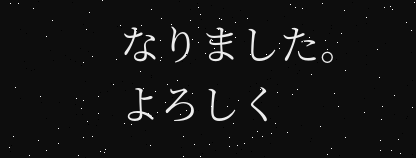なりました。
よろしく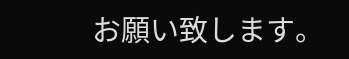お願い致します。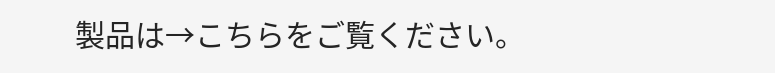製品は→こちらをご覧ください。